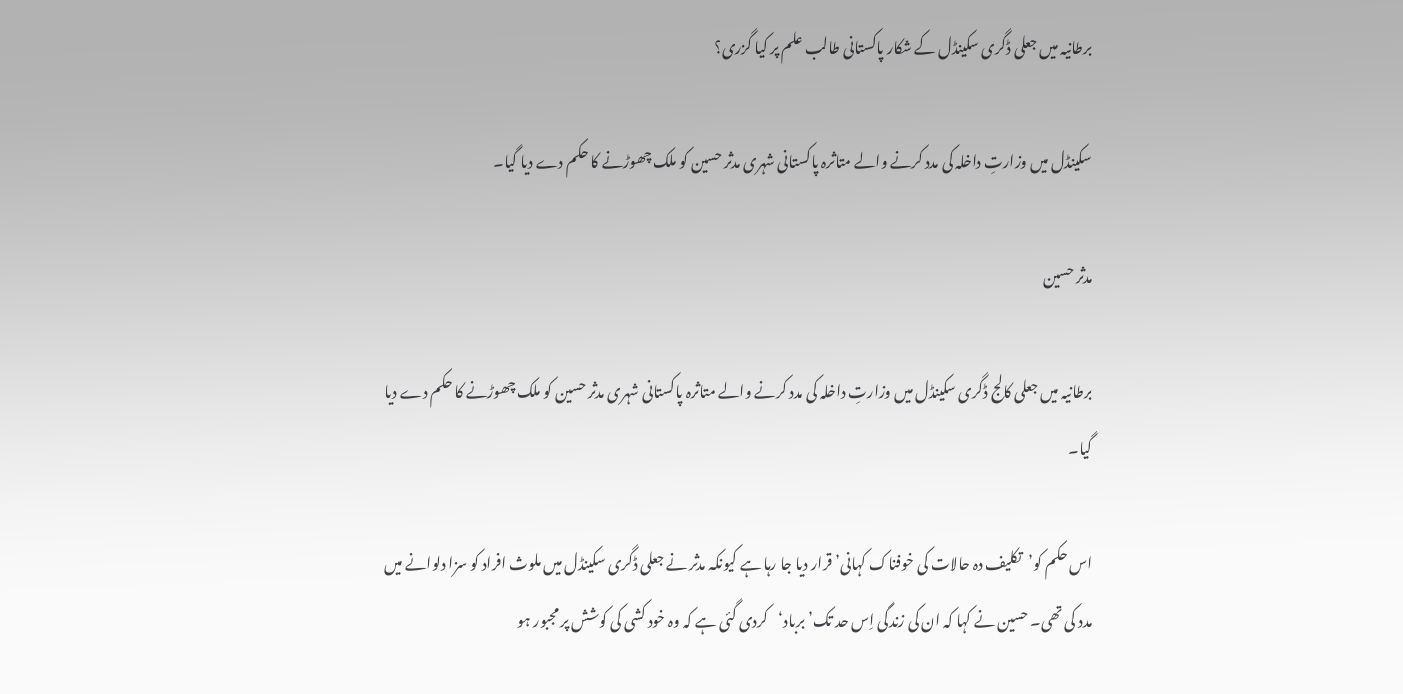برطانیہ میں جعلی ڈگری سکینڈل کے شکار پاکستانی طالب علم پر کیا گزری؟

سکینڈل میں وزارتِ داخلہ کی مدد کرنے والے متاثرہ پاکستانی شہری مدثر حسین کو ملک چھوڑنے کا حکم دے دیا گیا۔

مدثر حسین

برطانیہ میں جعلی کالج ڈگری سکینڈل میں وزارتِ داخلہ کی مدد کرنے والے متاثرہ پاکستانی شہری مدثر حسین کو ملک چھوڑنے کا حکم دے دیا گیا۔

اس حکم کو’تکلیف دہ حالات کی خوفناک کہانی’قرار دیا جا رہا ہے کیونکہ مدثر نے جعلی ڈگری سکینڈل میں ملوث افراد کو سزا دلوانے میں مدد کی تھی۔ حسین نے کہا کہ ان کی زندگی اِس حد تک’برباد‘کردی گئی ہے کہ وہ خود کشی کی کوشش پر مجبور ہو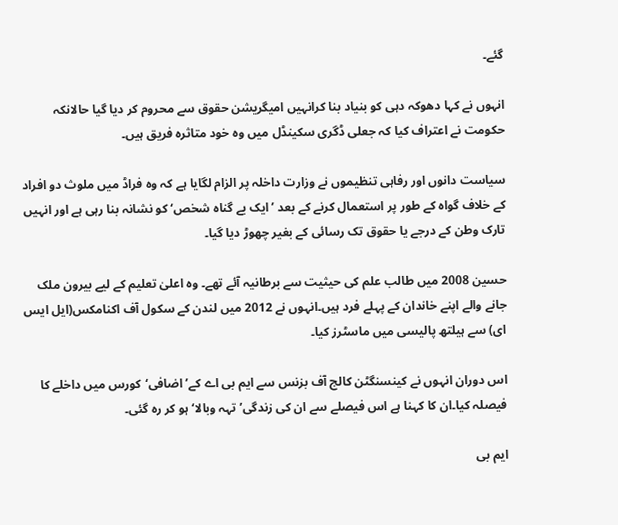گئے۔

انہوں نے کہا دھوکہ دہی کو بنیاد بنا کرانہیں امیگریشن حقوق سے محروم کر دیا گیا حالانکہ حکومت نے اعتراف کیا کہ جعلی ڈگری سکینڈل میں وہ خود متاثرہ فریق ہیں۔

سیاست دانوں اور رفاہی تنظیموں نے وزارت داخلہ پر الزام لگایا ہے کہ وہ فراڈ میں ملوث دو افراد کے خلاف گواہ کے طور پر استعمال کرنے کے بعد ’ایک بے گناہ شخص‘ کو نشانہ بنا رہی ہے اور انہیں تارک وطن کے درجے یا حقوق تک رسائی کے بغیر چھوڑ دیا گیا۔

حسین 2008 میں طالب علم کی حیثیت سے برطانیہ آئے تھے۔ وہ اعلیٰ تعلیم کے لیے بیرون ملک جانے والے اپنے خاندان کے پہلے فرد ہیں۔انہوں نے 2012 میں لندن کے سکول آف اکنامکس(ایل ایس ای) سے ہیلتھ پالیسی میں ماسٹرز کیا۔

اس دوران انہوں نے کینسنگٹن کالج آف بزنس سے ایم بی اے کے’اضافی‘کورس میں داخلے کا فیصلہ کیا۔ان کا کہنا ہے اس فیصلے سے ان کی زندگی’تہہ وبالا‘ہو کر رہ گئی۔

ایم بی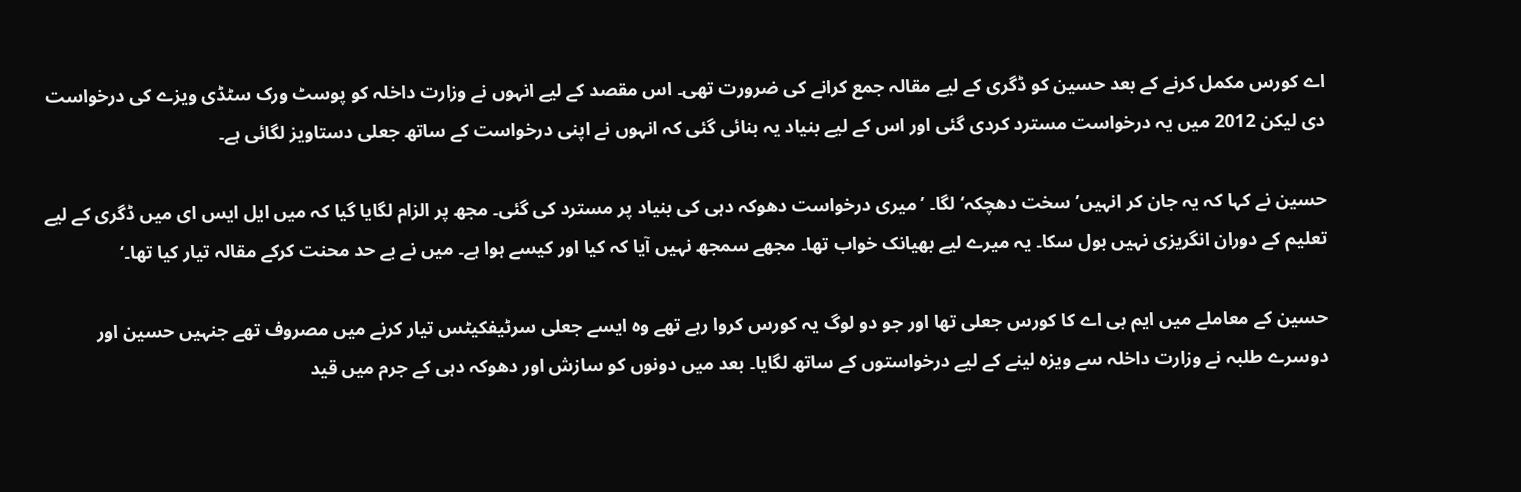اے کورس مکمل کرنے کے بعد حسین کو ڈگری کے لیے مقالہ جمع کرانے کی ضرورت تھی۔ اس مقصد کے لیے انہوں نے وزارت داخلہ کو پوسٹ ورک سٹڈی ویزے کی درخواست دی لیکن 2012 میں یہ درخواست مسترد کردی گئی اور اس کے لیے بنیاد یہ بنائی گئی کہ انہوں نے اپنی درخواست کے ساتھ جعلی دستاویز لگائی ہے۔

حسین نے کہا کہ یہ جان کر انہیں’سخت دھچکہ‘لگا۔ ’میری درخواست دھوکہ دہی کی بنیاد پر مسترد کی گئی۔ مجھ پر الزام لگایا گیا کہ میں ایل ایس ای میں ڈگری کے لیے تعلیم کے دوران انگریزی نہیں بول سکا۔ یہ میرے لیے بھیانک خواب تھا۔ مجھے سمجھ نہیں آیا کہ کیا اور کیسے ہوا ہے۔ میں نے بے حد محنت کرکے مقالہ تیار کیا تھا۔‘

حسین کے معاملے میں ایم بی اے کا کورس جعلی تھا اور جو دو لوگ یہ کورس کروا رہے تھے وہ ایسے جعلی سرٹیفکیٹس تیار کرنے میں مصروف تھے جنہیں حسین اور دوسرے طلبہ نے وزارت داخلہ سے ویزہ لینے کے لیے درخواستوں کے ساتھ لگایا۔ بعد میں دونوں کو سازش اور دھوکہ دہی کے جرم میں قید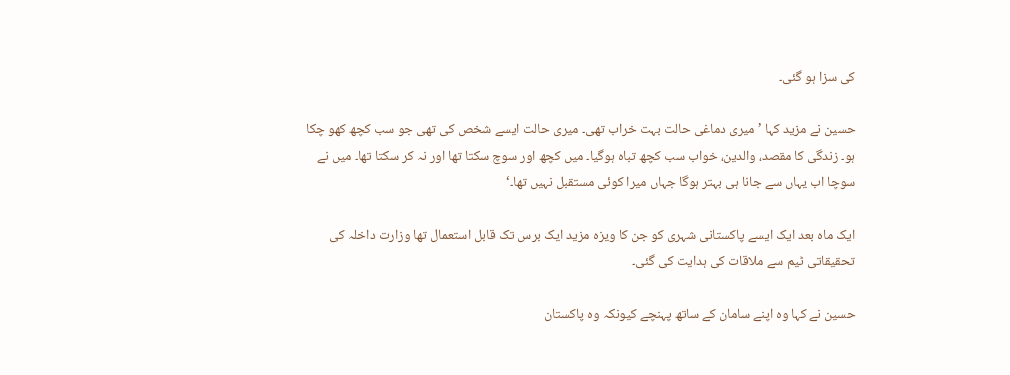کی سزا ہو گئی۔

حسین نے مزید کہا ’میری دماغی حالت بہت خراب تھی۔ میری حالت ایسے شخص کی تھی جو سب کچھ کھو چکا ہو۔ زندگی کا مقصد، والدین، خواب سب کچھ تباہ ہوگیا۔ میں کچھ اور سوچ سکتا تھا اور نہ کر سکتا تھا۔ میں نے سوچا اب یہاں سے جانا ہی بہتر ہوگا جہاں میرا کوئی مستقبل نہیں تھا۔‘

ایک ماہ بعد ایک ایسے پاکستانی شہری کو جن کا ویزہ مزید ایک برس تک قابل استعمال تھا وزارت داخلہ کی تحقیقاتی ٹیم سے ملاقات کی ہدایت کی گئی۔

حسین نے کہا وہ اپنے سامان کے ساتھ پہنچے کیونکہ وہ پاکستان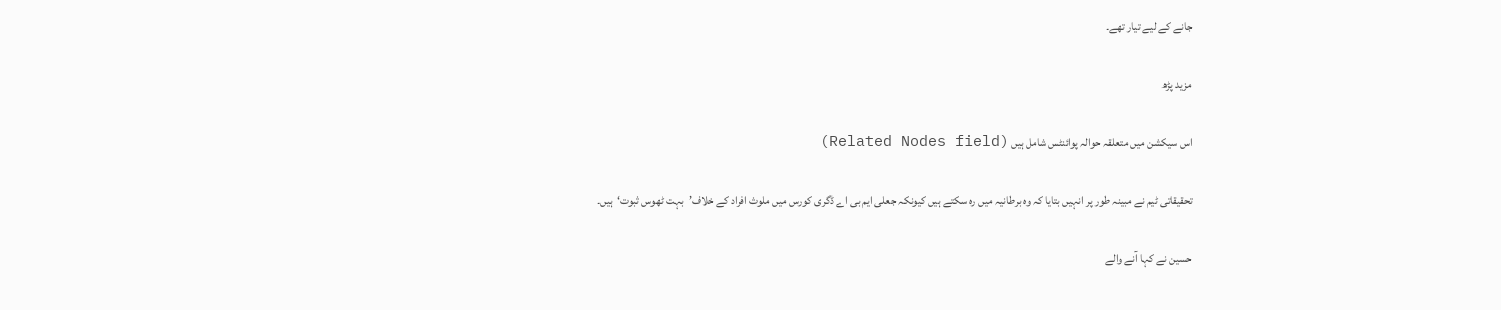جانے کے لیے تیار تھے۔

مزید پڑھ

اس سیکشن میں متعلقہ حوالہ پوائنٹس شامل ہیں (Related Nodes field)

تحقیقاتی ٹیم نے مبینہ طور پر انہیں بتایا کہ وہ برطانیہ میں رہ سکتے ہیں کیونکہ جعلی ایم بی اے ڈگری کورس میں ملوث افراد کے خلاف’بہت ٹھوس ثبوت‘ہیں۔

حسین نے کہا آنے والے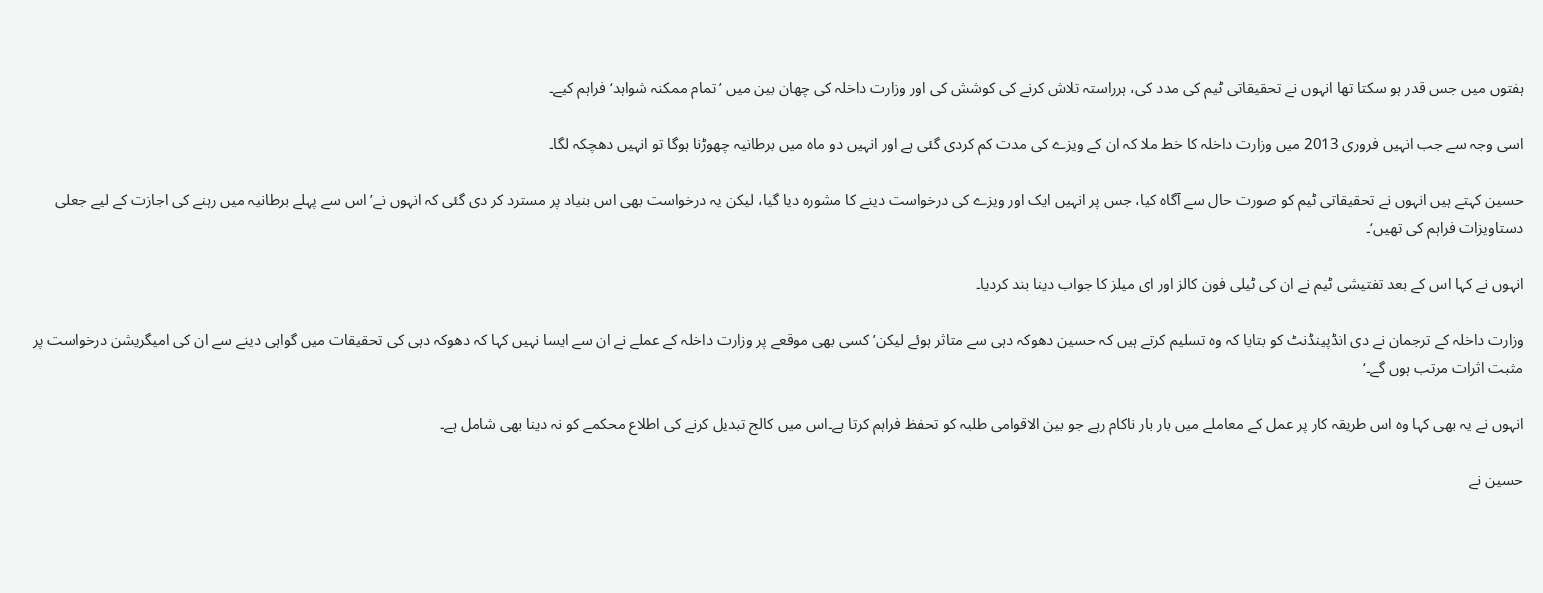ہفتوں میں جس قدر ہو سکتا تھا انہوں نے تحقیقاتی ٹیم کی مدد کی، ہرراستہ تلاش کرنے کی کوشش کی اور وزارت داخلہ کی چھان بین میں ’تمام ممکنہ شواہد‘فراہم کیے۔

اسی وجہ سے جب انہیں فروری 2013 میں وزارت داخلہ کا خط ملا کہ ان کے ویزے کی مدت کم کردی گئی ہے اور انہیں دو ماہ میں برطانیہ چھوڑنا ہوگا تو انہیں دھچکہ لگا۔

حسین کہتے ہیں انہوں نے تحقیقاتی ٹیم کو صورت حال سے آگاہ کیا، جس پر انہیں ایک اور ویزے کی درخواست دینے کا مشورہ دیا گیا، لیکن یہ درخواست بھی اس بنیاد پر مسترد کر دی گئی کہ انہوں نے’اس سے پہلے برطانیہ میں رہنے کی اجازت کے لیے جعلی دستاویزات فراہم کی تھیں‘۔

انہوں نے کہا اس کے بعد تفتیشی ٹیم نے ان کی ٹیلی فون کالز اور ای میلز کا جواب دینا بند کردیا۔

وزارت داخلہ کے ترجمان نے دی انڈپینڈنٹ کو بتایا کہ وہ تسلیم کرتے ہیں کہ حسین دھوکہ دہی سے متاثر ہوئے لیکن’کسی بھی موقعے پر وزارت داخلہ کے عملے نے ان سے ایسا نہیں کہا کہ دھوکہ دہی کی تحقیقات میں گواہی دینے سے ان کی امیگریشن درخواست پر مثبت اثرات مرتب ہوں گے۔‘

انہوں نے یہ بھی کہا وہ اس طریقہ کار پر عمل کے معاملے میں بار بار ناکام رہے جو بین الاقوامی طلبہ کو تحفظ فراہم کرتا ہے۔اس میں کالج تبدیل کرنے کی اطلاع محکمے کو نہ دینا بھی شامل ہے۔

حسین نے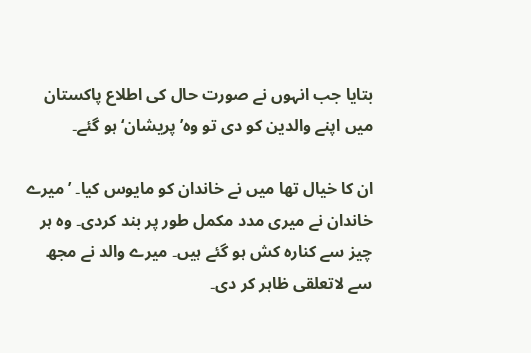بتایا جب انہوں نے صورت حال کی اطلاع پاکستان میں اپنے والدین کو دی تو وہ’پریشان‘ ہو گئے۔

ان کا خیال تھا میں نے خاندان کو مایوس کیا۔ ’میرے خاندان نے میری مدد مکمل طور پر بند کردی۔ وہ ہر چیز سے کنارہ کش ہو گئے ہیں۔ میرے والد نے مجھ سے لاتعلقی ظاہر کر دی۔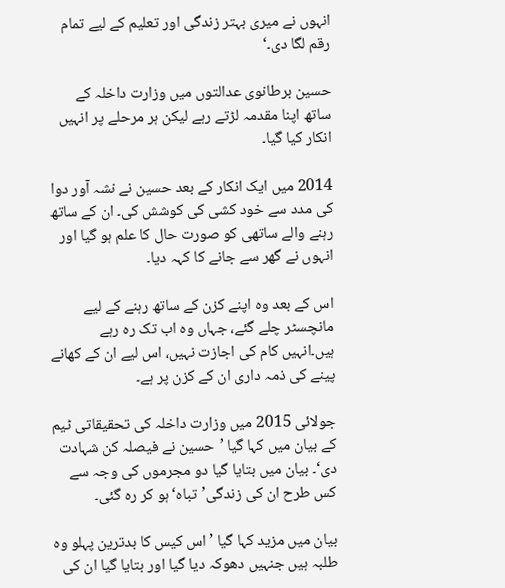انہوں نے میری بہتر زندگی اور تعلیم کے لیے تمام رقم لگا دی۔‘

حسین برطانوی عدالتوں میں وزارت داخلہ کے ساتھ اپنا مقدمہ لڑتے رہے لیکن ہر مرحلے پر انہیں انکار کیا گیا۔

2014 میں ایک انکار کے بعد حسین نے نشہ آور دوا کی مدد سے خود کشی کی کوشش کی۔ ان کے ساتھ رہنے والے ساتھی کو صورت حال کا علم ہو گیا اور انہوں نے گھر سے جانے کا کہہ دیا۔

اس کے بعد وہ اپنے کزن کے ساتھ رہنے کے لیے مانچسٹر چلے گئے، جہاں وہ اب تک رہ رہے ہیں۔انہیں کام کی اجازت نہیں، اس لیے ان کے کھانے پینے کی ذمہ داری ان کے کزن پر ہے۔

جولائی 2015 میں وزارت داخلہ کی تحقیقاتی ٹیم کے بیان میں کہا گیا ’حسین نے فیصلہ کن شہادت دی‘۔ بیان میں بتایا گیا دو مجرموں کی وجہ سے کس طرح ان کی زندگی’تباہ‘ہو کر رہ گئی۔

بیان میں مزید کہا گیا ’اس کیس کا بدترین پہلو وہ طلبہ ہیں جنہیں دھوکہ دیا گیا اور بتایا گیا ان کی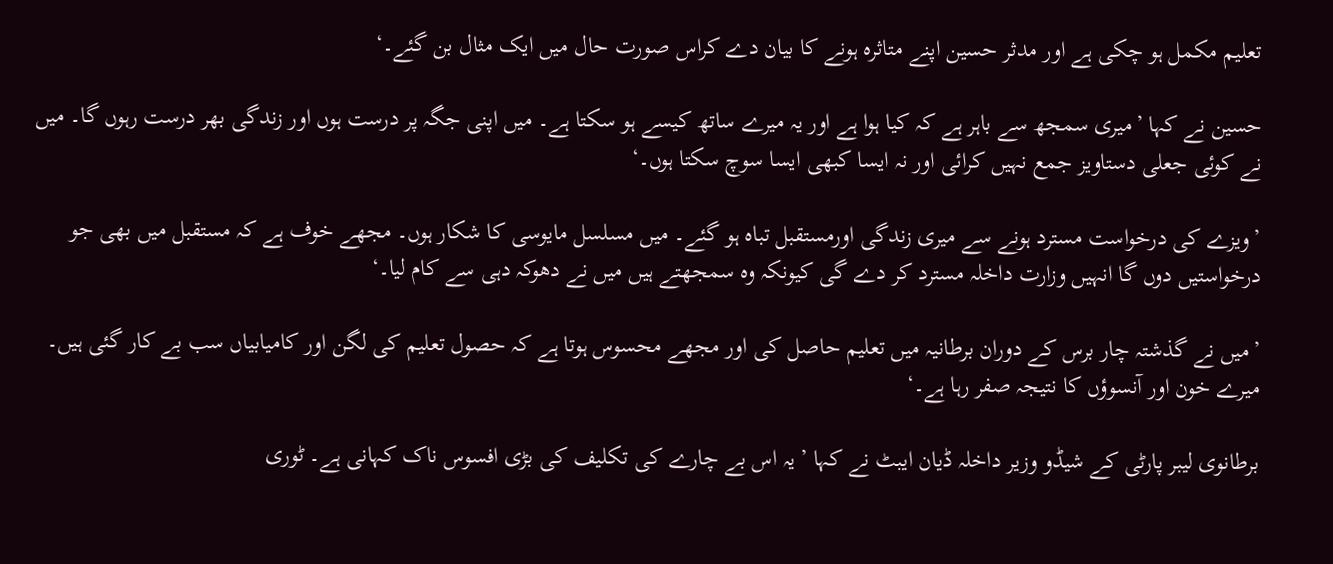تعلیم مکمل ہو چکی ہے اور مدثر حسین اپنے متاثرہ ہونے کا بیان دے کراس صورت حال میں ایک مثال بن گئے۔‘

حسین نے کہا ’میری سمجھ سے باہر ہے کہ کیا ہوا ہے اور یہ میرے ساتھ کیسے ہو سکتا ہے۔ میں اپنی جگہ پر درست ہوں اور زندگی بھر درست رہوں گا۔ میں نے کوئی جعلی دستاویز جمع نہیں کرائی اور نہ ایسا کبھی ایسا سوچ سکتا ہوں۔‘

’ویزے کی درخواست مسترد ہونے سے میری زندگی اورمستقبل تباہ ہو گئے۔ میں مسلسل مایوسی کا شکار ہوں۔ مجھے خوف ہے کہ مستقبل میں بھی جو درخواستیں دوں گا انہیں وزارت داخلہ مسترد کر دے گی کیونکہ وہ سمجھتے ہیں میں نے دھوکہ دہی سے کام لیا۔‘

’میں نے گذشتہ چار برس کے دوران برطانیہ میں تعلیم حاصل کی اور مجھے محسوس ہوتا ہے کہ حصول تعلیم کی لگن اور کامیابیاں سب بے کار گئی ہیں۔ میرے خون اور آنسوؤں کا نتیجہ صفر رہا ہے۔‘

برطانوی لیبر پارٹی کے شیڈو وزیر داخلہ ڈیان ایبٹ نے کہا ’یہ اس بے چارے کی تکلیف کی بڑی افسوس ناک کہانی ہے۔ ٹوری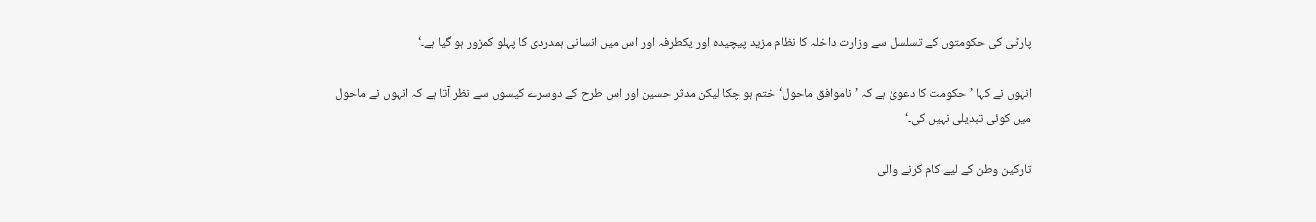پارٹی کی حکومتوں کے تسلسل سے وزارت داخلہ کا نظام مزید پیچیدہ اور یکطرفہ اور اس میں انسانی ہمدردی کا پہلو کمزور ہو گیا ہے۔‘

انہوں نے کہا ’حکومت کا دعویٰ ہے کہ ’ناموافق ماحول‘ختم ہو چکا لیکن مدثر حسین اور اس طرح کے دوسرے کیسوں سے نظر آتا ہے کہ انہوں نے ماحول میں کوئی تبدیلی نہیں کی۔‘

تارکین وطن کے لیے کام کرنے والی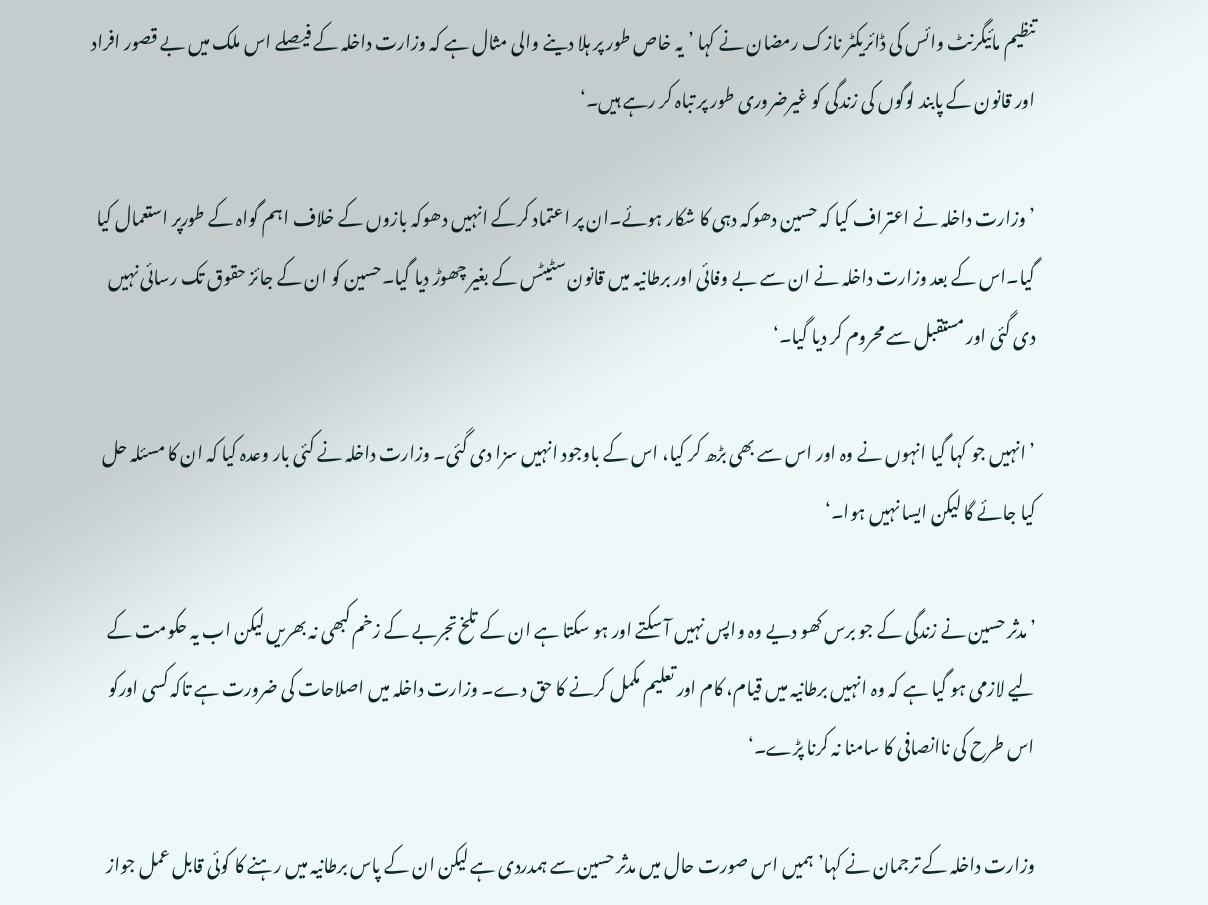تنظیم مائیگرنٹ وائس کی ڈائریکٹر نازک رمضان نے کہا ’یہ خاص طور پر ہلا دینے والی مثال ہے کہ وزارت داخلہ کے فیصلے اس ملک میں بے قصور افراد اور قانون کے پابند لوگوں کی زندگی کو غیرضروری طور پر تباہ کر رہے ہیں۔‘

’وزارت داخلہ نے اعتراف کیا کہ حسین دھوکہ دہی کا شکار ہوئے۔ان پر اعتماد کرکے انہیں دھوکہ بازوں کے خلاف اہم گواہ کے طورپر استعمال کیا گیا۔اس کے بعد وزارت داخلہ نے ان سے بے وفائی اور برطانیہ میں قانون سٹیٹس کے بغیر چھوڑ دیا گیا۔حسین کو ان کے جائز حقوق تک رسائی نہیں دی گئی اور مستقبل سے محروم کر دیا گیا۔‘

’انہیں جو کہا گیا انہوں نے وہ اور اس سے بھی بڑھ کر کیا، اس کے باوجود انہیں سزا دی گئی۔ وزارت داخلہ نے کئی بار وعدہ کیا کہ ان کا مسئلہ حل کیا جائے گا لیکن ایسا نہیں ہوا۔‘

’مدثر حسین نے زندگی کے جو برس کھو دیے وہ واپس نہیں آ سکتے اور ہو سکتا ہے ان کے تلخ تجربے کے زخم کبھی نہ بھریں لیکن اب یہ حکومت کے لیے لازمی ہو گیا ہے کہ وہ انہیں برطانیہ میں قیام، کام اور تعلیم مکمل کرنے کا حق دے۔ وزارت داخلہ میں اصلاحات کی ضرورت ہے تاکہ کسی اورکو اس طرح کی ناانصافی کا سامنا نہ کرنا پڑے۔‘

وزارت داخلہ کے ترجمان نے کہا’ہمیں اس صورت حال میں مدثر حسین سے ہمدردی ہے لیکن ان کے پاس برطانیہ میں رہنے کا کوئی قابل عمل جواز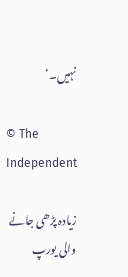نہیں۔‘

© The Independent

زیادہ پڑھی جانے والی یورپ